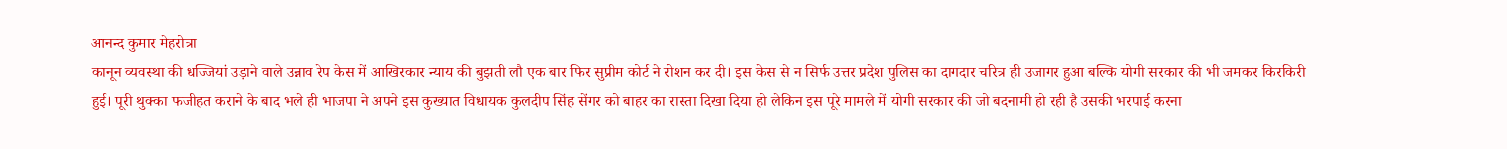आनन्द कुमार मेहरोत्रा
कानून व्यवस्था की धज्जियां उड़ाने वाले उन्नाव रेप केस में आखिरकार न्याय की बुझती लौ एक बार फिर सुप्रीम कोर्ट ने रोशन कर दी। इस केस से न सिर्फ उत्तर प्रदेश पुलिस का दागदार चरित्र ही उजागर हुआ बल्कि योगी सरकार की भी जमकर किरकिरी हुई। पूरी थुक्का फजीहत कराने के बाद भले ही भाजपा ने अपने इस कुख्यात विधायक कुलदीप सिंह सेंगर को बाहर का रास्ता दिखा दिया हो लेकिन इस पूरे मामले में योगी सरकार की जो बदनामी हो रही है उसकी भरपाई करना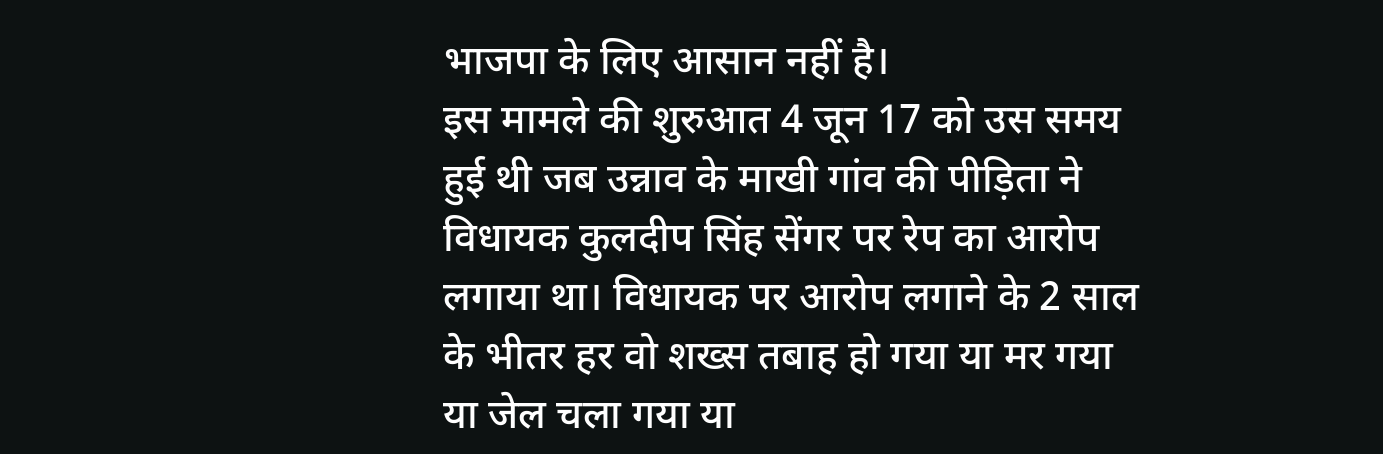भाजपा के लिए आसान नहीं है।
इस मामले की शुरुआत 4 जून 17 को उस समय हुई थी जब उन्नाव के माखी गांव की पीड़िता ने विधायक कुलदीप सिंह सेंगर पर रेप का आरोप लगाया था। विधायक पर आरोप लगाने के 2 साल के भीतर हर वो शख्स तबाह हो गया या मर गया या जेल चला गया या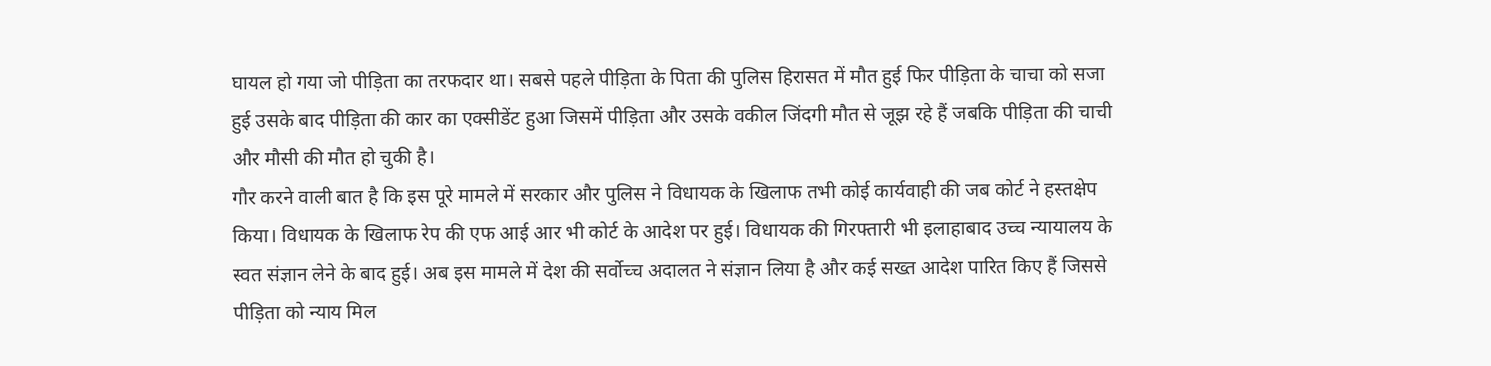घायल हो गया जो पीड़िता का तरफदार था। सबसे पहले पीड़िता के पिता की पुलिस हिरासत में मौत हुई फिर पीड़िता के चाचा को सजा हुई उसके बाद पीड़िता की कार का एक्सीडेंट हुआ जिसमें पीड़िता और उसके वकील जिंदगी मौत से जूझ रहे हैं जबकि पीड़िता की चाची और मौसी की मौत हो चुकी है।
गौर करने वाली बात है कि इस पूरे मामले में सरकार और पुलिस ने विधायक के खिलाफ तभी कोई कार्यवाही की जब कोर्ट ने हस्तक्षेप किया। विधायक के खिलाफ रेप की एफ आई आर भी कोर्ट के आदेश पर हुई। विधायक की गिरफ्तारी भी इलाहाबाद उच्च न्यायालय के स्वत संज्ञान लेने के बाद हुई। अब इस मामले में देश की सर्वोच्च अदालत ने संज्ञान लिया है और कई सख्त आदेश पारित किए हैं जिससे पीड़िता को न्याय मिल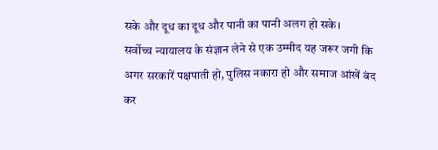सके और दूध का दूध और पानी का पानी अलग हो सके।
सर्वोच्च न्यायालय के संज्ञान लेने से एक उम्मीद यह जरूर जगी कि अगर सरकारें पक्षपाती हो, पुलिस नकारा हो और समाज आंखें बंद कर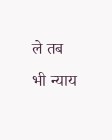ले तब भी न्याय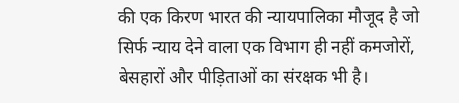की एक किरण भारत की न्यायपालिका मौजूद है जो सिर्फ न्याय देने वाला एक विभाग ही नहीं कमजोरों, बेसहारों और पीड़िताओं का संरक्षक भी है।